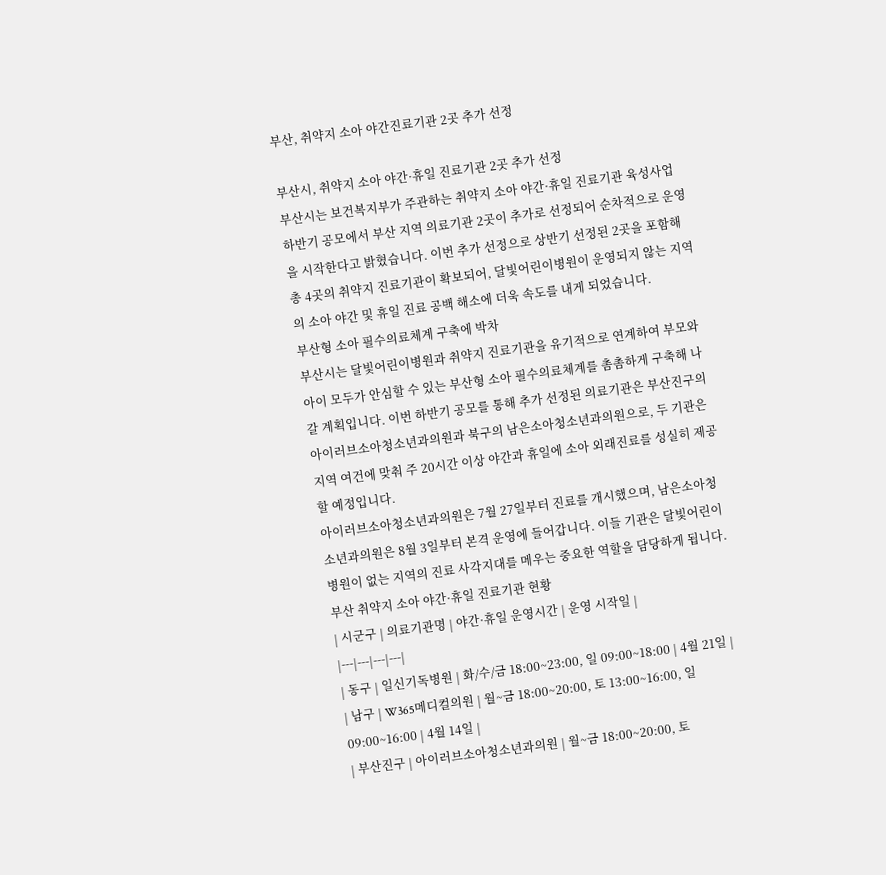부산, 취약지 소아 야간진료기관 2곳 추가 선정

부산시, 취약지 소아 야간·휴일 진료기관 2곳 추가 선정
부산시는 보건복지부가 주관하는 취약지 소아 야간·휴일 진료기관 육성사업 하반기 공모에서 부산 지역 의료기관 2곳이 추가로 선정되어 순차적으로 운영을 시작한다고 밝혔습니다. 이번 추가 선정으로 상반기 선정된 2곳을 포함해 총 4곳의 취약지 진료기관이 확보되어, 달빛어린이병원이 운영되지 않는 지역의 소아 야간 및 휴일 진료 공백 해소에 더욱 속도를 내게 되었습니다.
부산형 소아 필수의료체계 구축에 박차
부산시는 달빛어린이병원과 취약지 진료기관을 유기적으로 연계하여 부모와 아이 모두가 안심할 수 있는 부산형 소아 필수의료체계를 촘촘하게 구축해 나갈 계획입니다. 이번 하반기 공모를 통해 추가 선정된 의료기관은 부산진구의 아이러브소아청소년과의원과 북구의 남은소아청소년과의원으로, 두 기관은 지역 여건에 맞춰 주 20시간 이상 야간과 휴일에 소아 외래진료를 성실히 제공할 예정입니다.
아이러브소아청소년과의원은 7월 27일부터 진료를 개시했으며, 남은소아청소년과의원은 8월 3일부터 본격 운영에 들어갑니다. 이들 기관은 달빛어린이병원이 없는 지역의 진료 사각지대를 메우는 중요한 역할을 담당하게 됩니다.
부산 취약지 소아 야간·휴일 진료기관 현황
| 시군구 | 의료기관명 | 야간·휴일 운영시간 | 운영 시작일 |
|---|---|---|---|
| 동구 | 일신기독병원 | 화/수/금 18:00~23:00, 일 09:00~18:00 | 4월 21일 |
| 남구 | W365메디컬의원 | 월~금 18:00~20:00, 토 13:00~16:00, 일 09:00~16:00 | 4월 14일 |
| 부산진구 | 아이러브소아청소년과의원 | 월~금 18:00~20:00, 토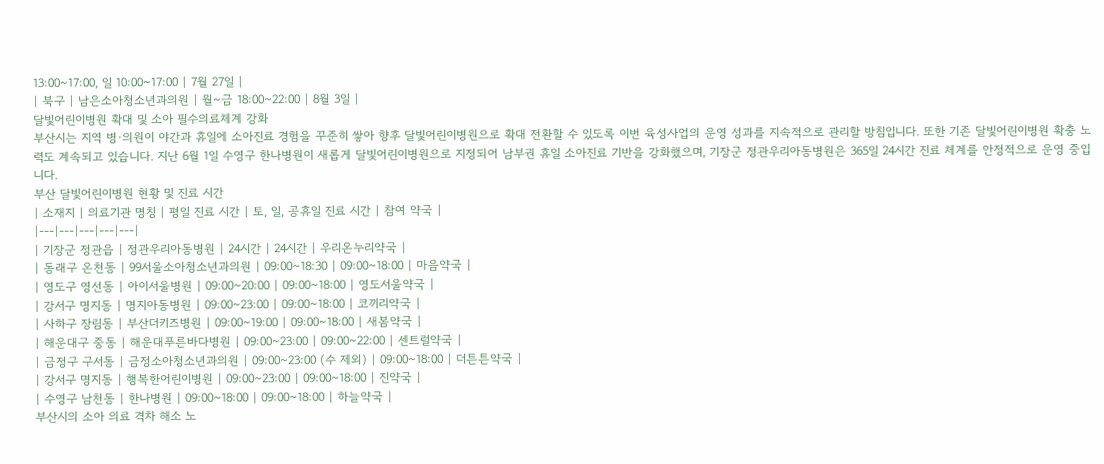13:00~17:00, 일 10:00~17:00 | 7월 27일 |
| 북구 | 남은소아청소년과의원 | 월~금 18:00~22:00 | 8월 3일 |
달빛어린이병원 확대 및 소아 필수의료체계 강화
부산시는 지역 병·의원이 야간과 휴일에 소아진료 경험을 꾸준히 쌓아 향후 달빛어린이병원으로 확대 전환할 수 있도록 이번 육성사업의 운영 성과를 지속적으로 관리할 방침입니다. 또한 기존 달빛어린이병원 확충 노력도 계속되고 있습니다. 지난 6월 1일 수영구 한나병원이 새롭게 달빛어린이병원으로 지정되어 남부권 휴일 소아진료 기반을 강화했으며, 기장군 정관우리아동병원은 365일 24시간 진료 체계를 안정적으로 운영 중입니다.
부산 달빛어린이병원 현황 및 진료 시간
| 소재지 | 의료기관 명칭 | 평일 진료 시간 | 토, 일, 공휴일 진료 시간 | 참여 약국 |
|---|---|---|---|---|
| 기장군 정관읍 | 정관우리아동병원 | 24시간 | 24시간 | 우리온누리약국 |
| 동래구 온천동 | 99서울소아청소년과의원 | 09:00~18:30 | 09:00~18:00 | 마음약국 |
| 영도구 영선동 | 아이서울병원 | 09:00~20:00 | 09:00~18:00 | 영도서울약국 |
| 강서구 명지동 | 명지아동병원 | 09:00~23:00 | 09:00~18:00 | 코끼리약국 |
| 사하구 장림동 | 부산더키즈병원 | 09:00~19:00 | 09:00~18:00 | 새봄약국 |
| 해운대구 중동 | 해운대푸른바다병원 | 09:00~23:00 | 09:00~22:00 | 센트럴약국 |
| 금정구 구서동 | 금정소아청소년과의원 | 09:00~23:00 (수 제외) | 09:00~18:00 | 더튼튼약국 |
| 강서구 명지동 | 행복한어린이병원 | 09:00~23:00 | 09:00~18:00 | 진약국 |
| 수영구 남천동 | 한나병원 | 09:00~18:00 | 09:00~18:00 | 하늘약국 |
부산시의 소아 의료 격차 해소 노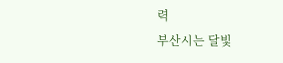력
부산시는 달빛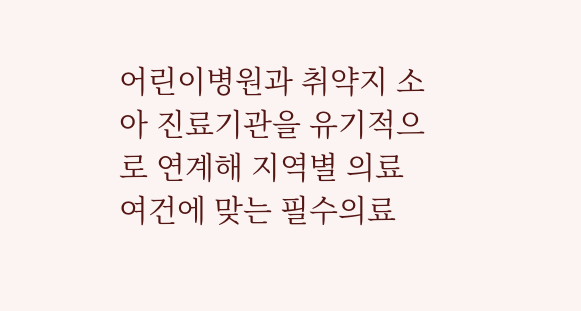어린이병원과 취약지 소아 진료기관을 유기적으로 연계해 지역별 의료 여건에 맞는 필수의료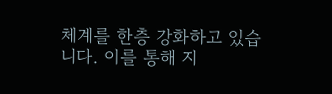체계를 한층 강화하고 있습니다. 이를 통해 지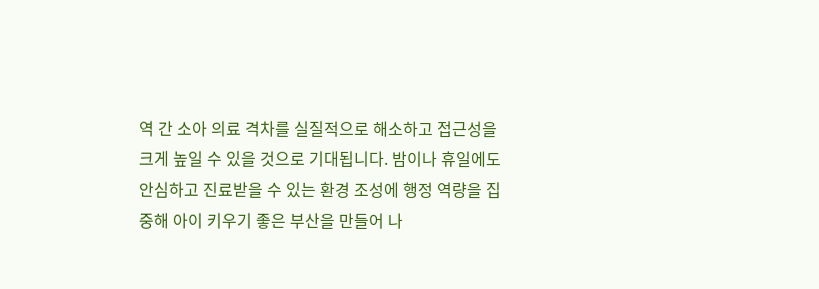역 간 소아 의료 격차를 실질적으로 해소하고 접근성을 크게 높일 수 있을 것으로 기대됩니다. 밤이나 휴일에도 안심하고 진료받을 수 있는 환경 조성에 행정 역량을 집중해 아이 키우기 좋은 부산을 만들어 나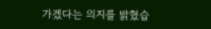가겠다는 의지를 밝혔습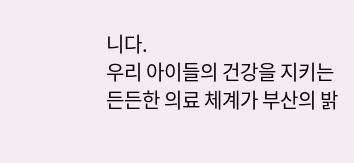니다.
우리 아이들의 건강을 지키는 든든한 의료 체계가 부산의 밝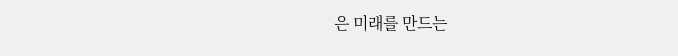은 미래를 만드는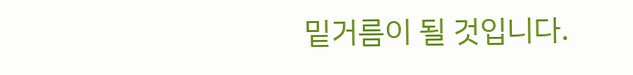밑거름이 될 것입니다.